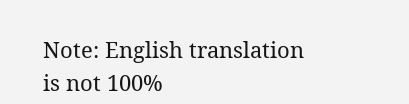Note: English translation is not 100%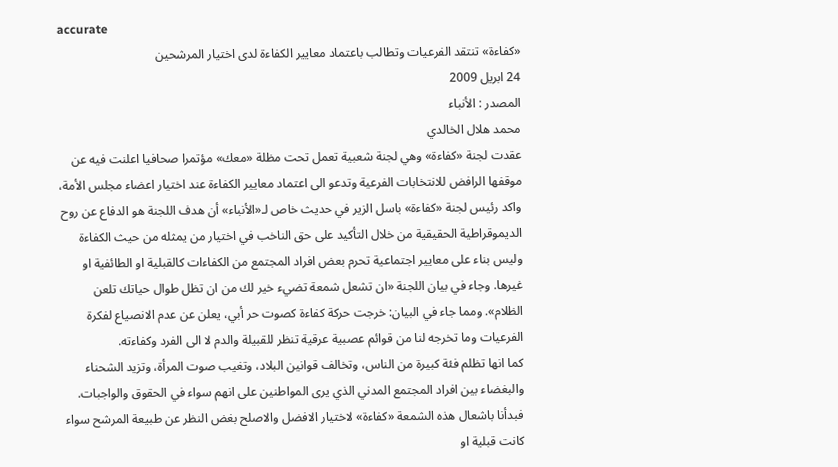accurate
«كفاءة» تنتقد الفرعيات وتطالب باعتماد معايير الكفاءة لدى اختيار المرشحين
24 ابريل 2009
المصدر : الأنباء
محمد هلال الخالدي
عقدت لجنة «كفاءة» وهي لجنة شعبية تعمل تحت مظلة «معك» مؤتمرا صحافيا اعلنت فيه عن موقفها الرافض للانتخابات الفرعية وتدعو الى اعتماد معايير الكفاءة عند اختيار اعضاء مجلس الأمة، واكد رئيس لجنة «كفاءة» باسل الزير في حديث خاص لـ«الأنباء» أن هدف اللجنة هو الدفاع عن روح الديموقراطية الحقيقية من خلال التأكيد على حق الناخب في اختيار من يمثله من حيث الكفاءة وليس بناء على معايير اجتماعية تحرم بعض افراد المجتمع من الكفاءات كالقبلية او الطائفية او غيرها. وجاء في بيان اللجنة «ان تشعل شمعة تضيء خير لك من ان تظل طوال حياتك تلعن الظلام». ومما جاء في البيان: خرجت حركة كفاءة كصوت حر أبي، يعلن عن عدم الانصياع لفكرة الفرعيات وما تخرجه لنا من قوائم عصبية عرقية تنظر للقبيلة والدم لا الى الفرد وكفاءته.
كما انها تظلم فئة كبيرة من الناس، وتخالف قوانين البلاد، وتغيب صوت المرأة، وتزيد الشحناء والبغضاء بين افراد المجتمع المدني الذي يرى المواطنين على انهم سواء في الحقوق والواجبات. فبدأنا باشعال هذه الشمعة «كفاءة» لاختيار الافضل والاصلح بغض النظر عن طبيعة المرشح سواء كانت قبلية او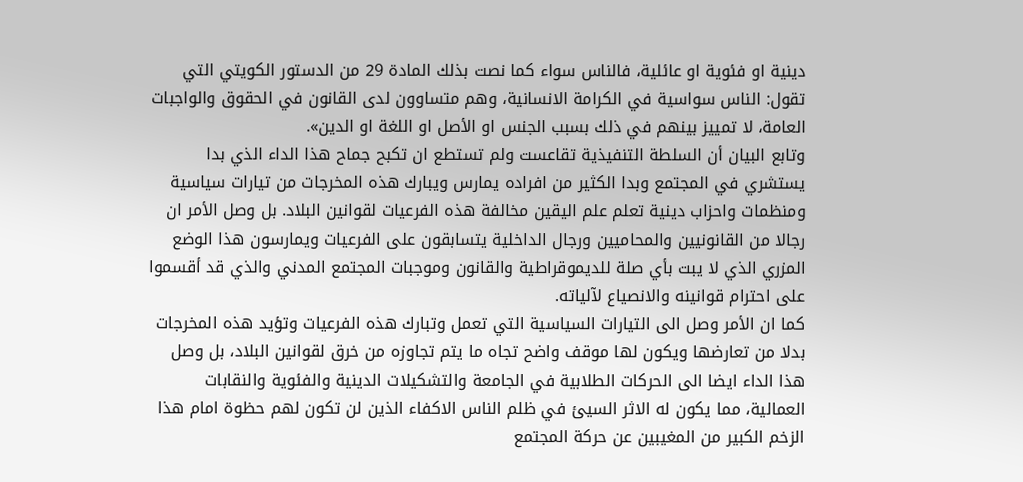دينية او فئوية او عائلية، فالناس سواء كما نصت بذلك المادة 29 من الدستور الكويتي التي تقول: الناس سواسية في الكرامة الانسانية، وهم متساوون لدى القانون في الحقوق والواجبات العامة، لا تمييز بينهم في ذلك بسبب الجنس او الأصل او اللغة او الدين».
وتابع البيان أن السلطة التنفيذية تقاعست ولم تستطع ان تكبح جماح هذا الداء الذي بدا يستشري في المجتمع وبدا الكثير من افراده يمارس ويبارك هذه المخرجات من تيارات سياسية ومنظمات واحزاب دينية تعلم علم اليقين مخالفة هذه الفرعيات لقوانين البلاد. بل وصل الأمر ان رجالا من القانونيين والمحاميين ورجال الداخلية يتسابقون على الفرعيات ويمارسون هذا الوضع المزري الذي لا يبت بأي صلة للديموقراطية والقانون وموجبات المجتمع المدني والذي قد أقسموا على احترام قوانينه والانصياع لآلياته.
كما ان الأمر وصل الى التيارات السياسية التي تعمل وتبارك هذه الفرعيات وتؤيد هذه المخرجات بدلا من تعارضها ويكون لها موقف واضح تجاه ما يتم تجاوزه من خرق لقوانين البلاد، بل وصل هذا الداء ايضا الى الحركات الطلابية في الجامعة والتشكيلات الدينية والفئوية والنقابات العمالية، مما يكون له الاثر السيئ في ظلم الناس الاكفاء الذين لن تكون لهم حظوة امام هذا الزخم الكبير من المغيبين عن حركة المجتمع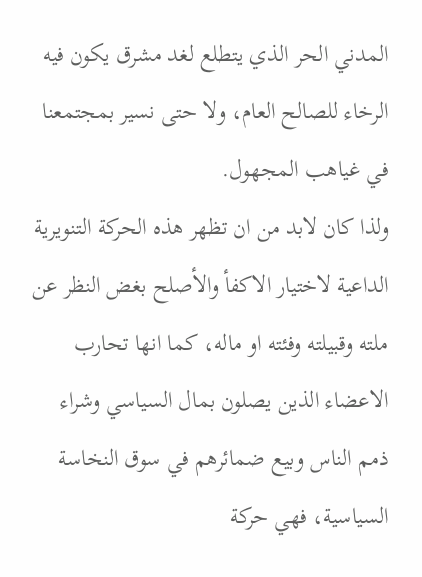المدني الحر الذي يتطلع لغد مشرق يكون فيه الرخاء للصالح العام، ولا حتى نسير بمجتمعنا في غياهب المجهول.
ولذا كان لابد من ان تظهر هذه الحركة التنويرية الداعية لاختيار الاكفأ والأصلح بغض النظر عن ملته وقبيلته وفئته او ماله، كما انها تحارب الاعضاء الذين يصلون بمال السياسي وشراء ذمم الناس وبيع ضمائرهم في سوق النخاسة السياسية، فهي حركة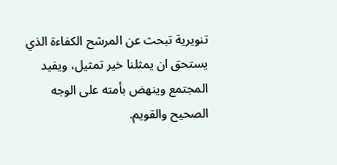تنويرية تبحث عن المرشح الكفاءة الذي يستحق ان يمثلنا خير تمثيل، ويفيد المجتمع وينهض بأمته على الوجه الصحيح والقويم.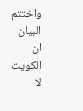واختتم البيان ان الكويت لا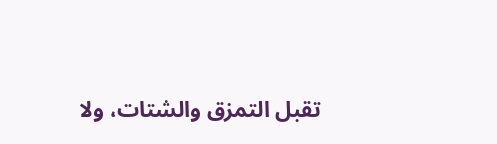تقبل التمزق والشتات، ولا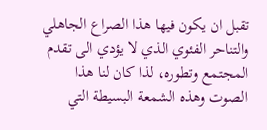تقبل ان يكون فيها هذا الصراع الجاهلي والتناحر الفئوي الذي لا يؤدي الى تقدم المجتمع وتطوره، لذا كان لنا هذا الصوت وهذه الشمعة البسيطة التي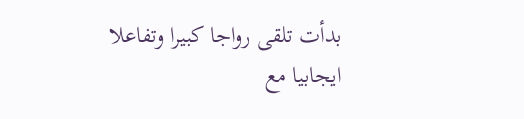بدأت تلقى رواجا كبيرا وتفاعلا ايجابيا مع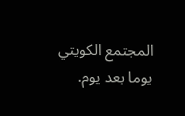المجتمع الكويتي يوما بعد يوم.